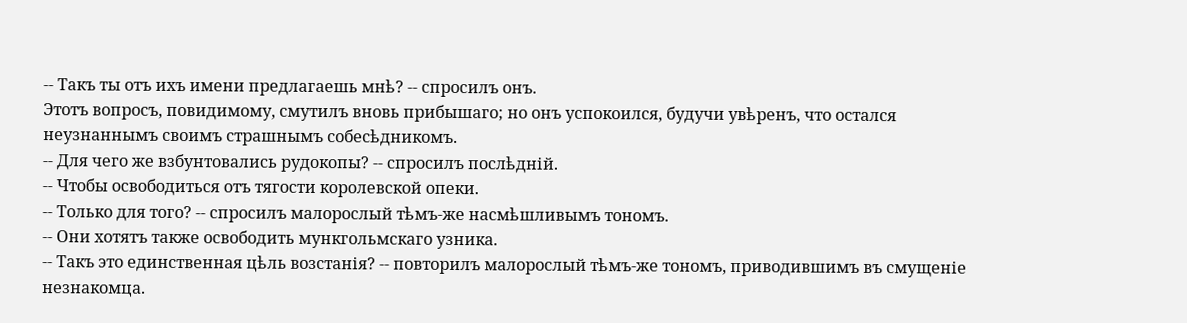-- Такъ ты отъ ихъ имени предлагаешь мнѣ? -- спросилъ онъ.
Этотъ вопросъ, повидимому, смутилъ вновь прибышаго; но онъ успокоился, будучи увѣренъ, что остался неузнаннымъ своимъ страшнымъ собесѣдникомъ.
-- Для чего же взбунтовались рудокопы? -- спросилъ послѣдній.
-- Чтобы освободиться отъ тягости королевской опеки.
-- Только для того? -- спросилъ малорослый тѣмъ-же насмѣшливымъ тономъ.
-- Они хотятъ также освободить мункгольмскаго узника.
-- Такъ это единственная цѣль возстанія? -- повторилъ малорослый тѣмъ-же тономъ, приводившимъ въ смущеніе незнакомца.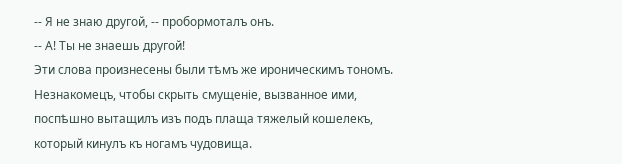-- Я не знаю другой, -- пробормоталъ онъ.
-- А! Ты не знаешь другой!
Эти слова произнесены были тѣмъ же ироническимъ тономъ. Незнакомецъ, чтобы скрыть смущеніе, вызванное ими, поспѣшно вытащилъ изъ подъ плаща тяжелый кошелекъ, который кинулъ къ ногамъ чудовища.